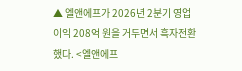▲ 엘앤에프가 2026년 2분기 영업이익 208억 원을 거두면서 흑자전환했다. <엘앤에프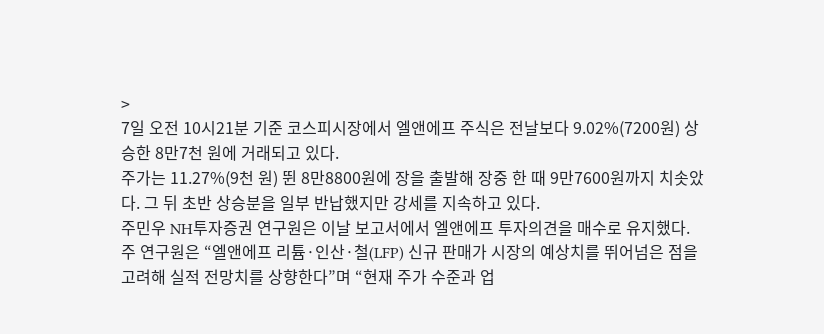>
7일 오전 10시21분 기준 코스피시장에서 엘앤에프 주식은 전날보다 9.02%(7200원) 상승한 8만7천 원에 거래되고 있다.
주가는 11.27%(9천 원) 뛴 8만8800원에 장을 출발해 장중 한 때 9만7600원까지 치솟았다. 그 뒤 초반 상승분을 일부 반납했지만 강세를 지속하고 있다.
주민우 NH투자증권 연구원은 이날 보고서에서 엘앤에프 투자의견을 매수로 유지했다.
주 연구원은 “엘앤에프 리튬·인산·철(LFP) 신규 판매가 시장의 예상치를 뛰어넘은 점을 고려해 실적 전망치를 상향한다”며 “현재 주가 수준과 업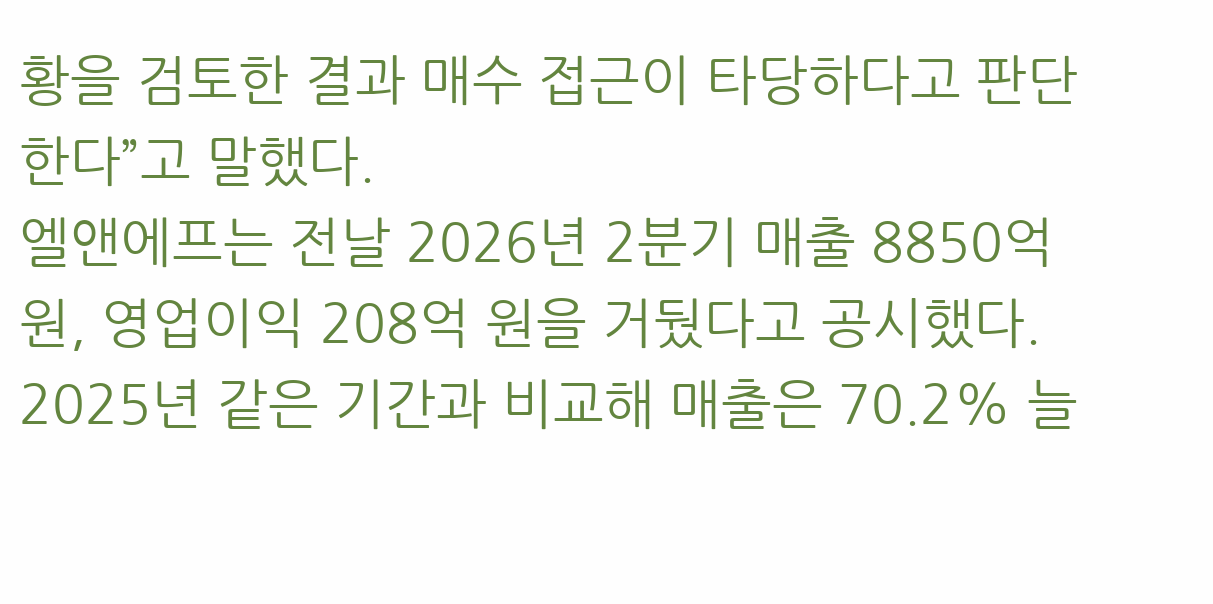황을 검토한 결과 매수 접근이 타당하다고 판단한다”고 말했다.
엘앤에프는 전날 2026년 2분기 매출 8850억 원, 영업이익 208억 원을 거뒀다고 공시했다. 2025년 같은 기간과 비교해 매출은 70.2% 늘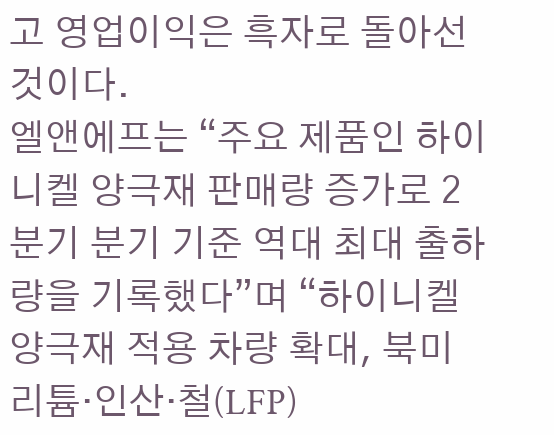고 영업이익은 흑자로 돌아선 것이다.
엘앤에프는 “주요 제품인 하이니켈 양극재 판매량 증가로 2분기 분기 기준 역대 최대 출하량을 기록했다”며 “하이니켈 양극재 적용 차량 확대, 북미 리튬·인산·철(LFP)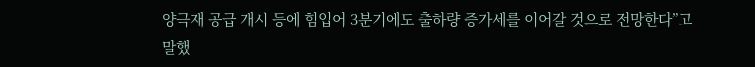양극재 공급 개시 등에 힘입어 3분기에도 출하량 증가세를 이어갈 것으로 전망한다”고 말했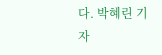다. 박혜린 기자